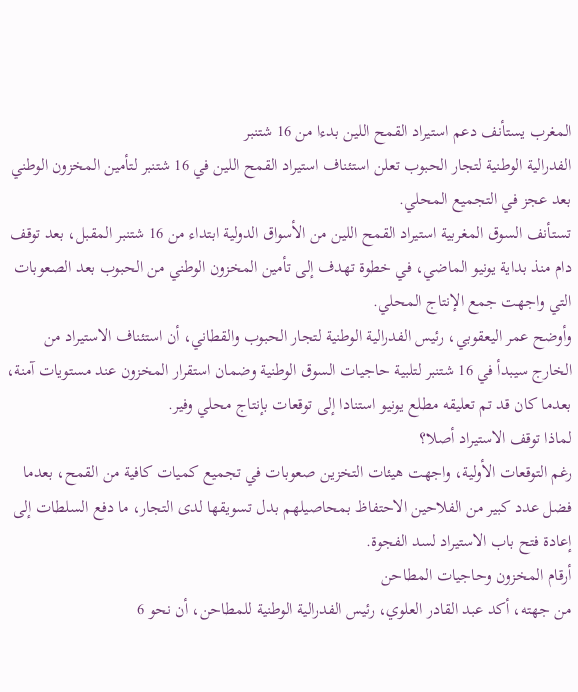المغرب يستأنف دعم استيراد القمح اللين بدءا من 16 شتنبر
الفدرالية الوطنية لتجار الحبوب تعلن استئناف استيراد القمح اللين في 16 شتنبر لتأمين المخزون الوطني بعد عجز في التجميع المحلي.
تستأنف السوق المغربية استيراد القمح اللين من الأسواق الدولية ابتداء من 16 شتنبر المقبل، بعد توقف دام منذ بداية يونيو الماضي، في خطوة تهدف إلى تأمين المخزون الوطني من الحبوب بعد الصعوبات التي واجهت جمع الإنتاج المحلي.
وأوضح عمر اليعقوبي، رئيس الفدرالية الوطنية لتجار الحبوب والقطاني، أن استئناف الاستيراد من الخارج سيبدأ في 16 شتنبر لتلبية حاجيات السوق الوطنية وضمان استقرار المخزون عند مستويات آمنة، بعدما كان قد تم تعليقه مطلع يونيو استنادا إلى توقعات بإنتاج محلي وفير.
لماذا توقف الاستيراد أصلا؟
رغم التوقعات الأولية، واجهت هيئات التخزين صعوبات في تجميع كميات كافية من القمح، بعدما فضل عدد كبير من الفلاحين الاحتفاظ بمحاصيلهم بدل تسويقها لدى التجار، ما دفع السلطات إلى إعادة فتح باب الاستيراد لسد الفجوة.
أرقام المخزون وحاجيات المطاحن
من جهته، أكد عبد القادر العلوي، رئيس الفدرالية الوطنية للمطاحن، أن نحو 6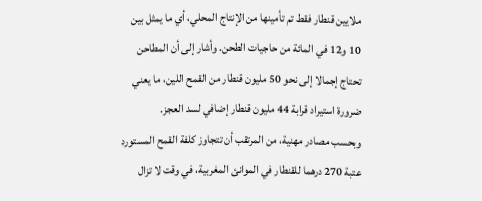ملايين قنطار فقط تم تأمينها من الإنتاج المحلي، أي ما يمثل بين 10 و12 في المائة من حاجيات الطحن. وأشار إلى أن المطاحن تحتاج إجمالا إلى نحو 50 مليون قنطار من القمح اللين، ما يعني ضرورة استيراد قرابة 44 مليون قنطار إضافي لسد العجز.
وبحسب مصادر مهنية، من المرتقب أن تتجاوز كلفة القمح المستورد عتبة 270 درهما للقنطار في الموانئ المغربية، في وقت لا تزال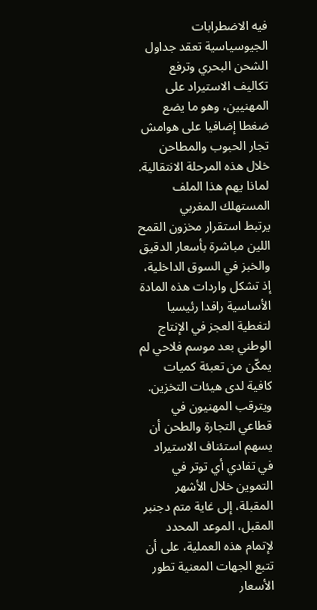فيه الاضطرابات الجيوسياسية تعقد جداول الشحن البحري وترفع تكاليف الاستيراد على المهنيين، وهو ما يضع ضغطا إضافيا على هوامش تجار الحبوب والمطاحن خلال هذه المرحلة الانتقالية.
لماذا يهم هذا الملف المستهلك المغربي
يرتبط استقرار مخزون القمح اللين مباشرة بأسعار الدقيق والخبز في السوق الداخلية، إذ تشكل واردات هذه المادة الأساسية رافدا رئيسيا لتغطية العجز في الإنتاج الوطني بعد موسم فلاحي لم يمكّن من تعبئة كميات كافية لدى هيئات التخزين. ويترقب المهنيون في قطاعي التجارة والطحن أن يسهم استئناف الاستيراد في تفادي أي توتر في التموين خلال الأشهر المقبلة، إلى غاية متم دجنبر المقبل، الموعد المحدد لإتمام هذه العملية، على أن تتبع الجهات المعنية تطور الأسعار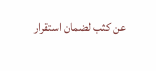عن كثب لضمان استقرار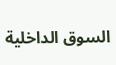السوق الداخلية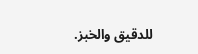للدقيق والخبز.